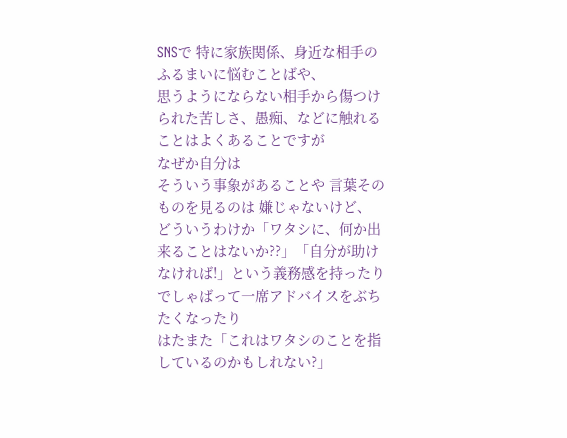SNSで 特に家族関係、身近な相手のふるまいに悩むことばや、
思うようにならない相手から傷つけられた苦しさ、愚痴、などに触れることはよくあることですが
なぜか自分は
そういう事象があることや 言葉そのものを見るのは 嫌じゃないけど、
どういうわけか「ワタシに、何か出来ることはないか??」「自分が助けなければ!」という義務感を持ったり
でしゃばって一席アドバイスをぶちたくなったり
はたまた「これはワタシのことを指しているのかもしれない?」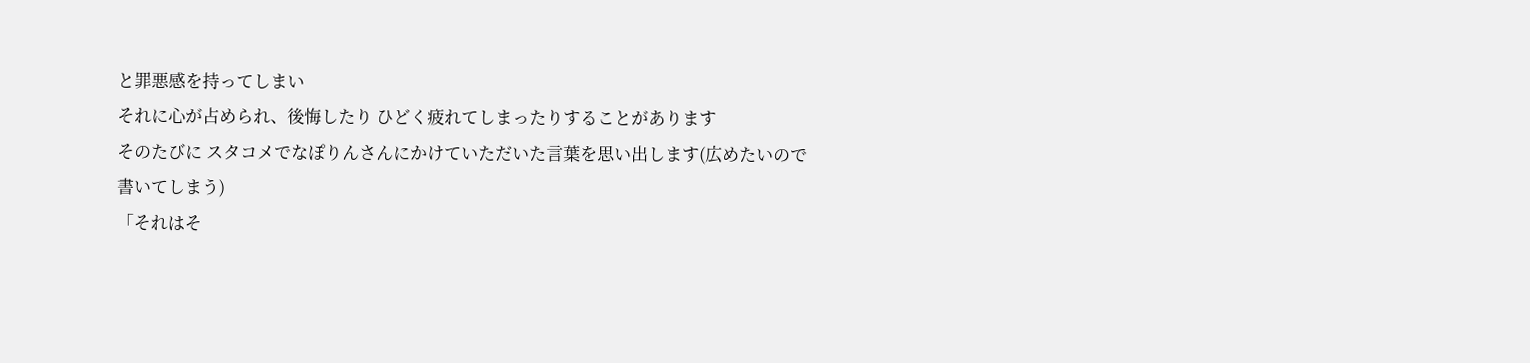と罪悪感を持ってしまい
それに心が占められ、後悔したり ひどく疲れてしまったりすることがあります
そのたびに スタコメでなぽりんさんにかけていただいた言葉を思い出します(広めたいので書いてしまう)
「それはそ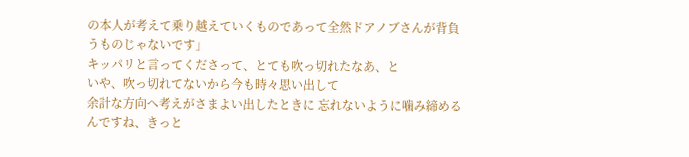の本人が考えて乗り越えていくものであって全然ドアノブさんが背負うものじゃないです」
キッパリと言ってくださって、とても吹っ切れたなあ、と
いや、吹っ切れてないから今も時々思い出して
余計な方向へ考えがさまよい出したときに 忘れないように噛み締めるんですね、きっと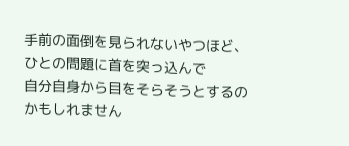手前の面倒を見られないやつほど、ひとの問題に首を突っ込んで
自分自身から目をそらそうとするのかもしれません